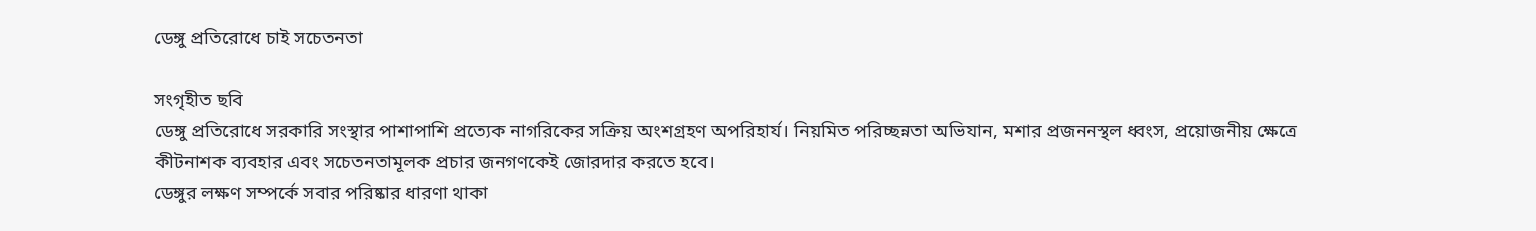ডেঙ্গু প্রতিরোধে চাই সচেতনতা

সংগৃহীত ছবি
ডেঙ্গু প্রতিরোধে সরকারি সংস্থার পাশাপাশি প্রত্যেক নাগরিকের সক্রিয় অংশগ্রহণ অপরিহার্য। নিয়মিত পরিচ্ছন্নতা অভিযান, মশার প্রজননস্থল ধ্বংস, প্রয়োজনীয় ক্ষেত্রে কীটনাশক ব্যবহার এবং সচেতনতামূলক প্রচার জনগণকেই জোরদার করতে হবে।
ডেঙ্গুর লক্ষণ সম্পর্কে সবার পরিষ্কার ধারণা থাকা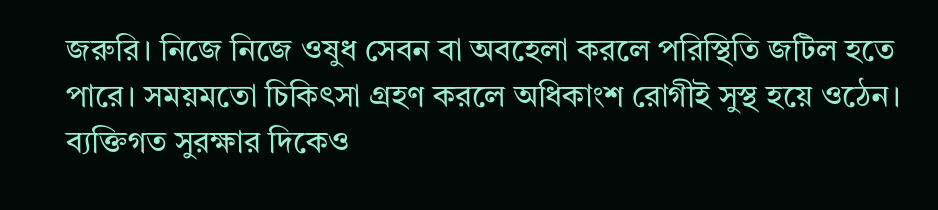জরুরি। নিজে নিজে ওষুধ সেবন বা অবহেলা করলে পরিস্থিতি জটিল হতে পারে। সময়মতো চিকিৎসা গ্রহণ করলে অধিকাংশ রোগীই সুস্থ হয়ে ওঠেন। ব্যক্তিগত সুরক্ষার দিকেও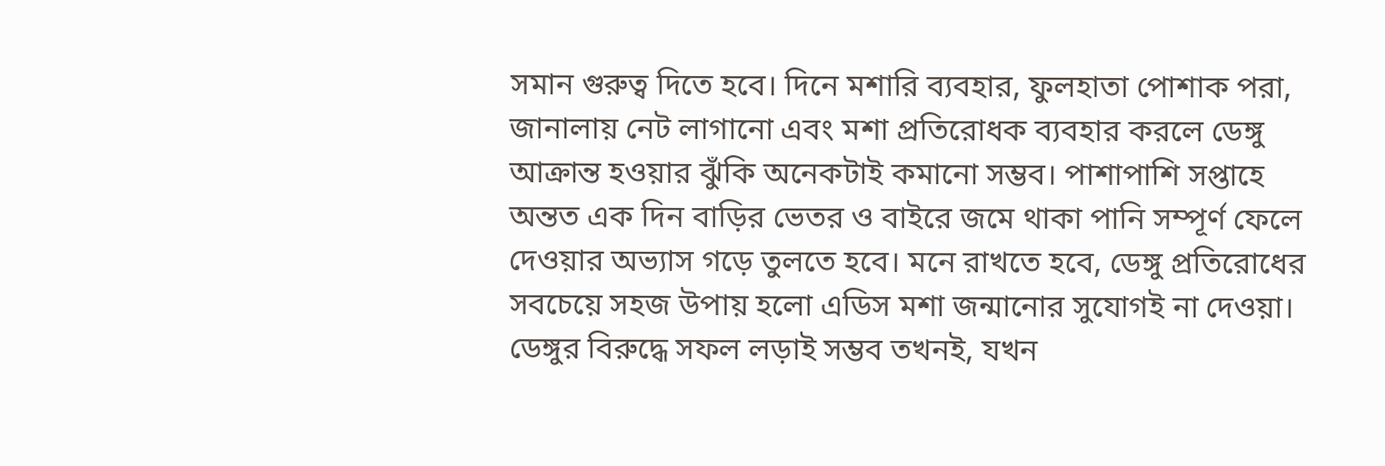সমান গুরুত্ব দিতে হবে। দিনে মশারি ব্যবহার, ফুলহাতা পোশাক পরা, জানালায় নেট লাগানো এবং মশা প্রতিরোধক ব্যবহার করলে ডেঙ্গু আক্রান্ত হওয়ার ঝুঁকি অনেকটাই কমানো সম্ভব। পাশাপাশি সপ্তাহে অন্তত এক দিন বাড়ির ভেতর ও বাইরে জমে থাকা পানি সম্পূর্ণ ফেলে দেওয়ার অভ্যাস গড়ে তুলতে হবে। মনে রাখতে হবে, ডেঙ্গু প্রতিরোধের সবচেয়ে সহজ উপায় হলো এডিস মশা জন্মানোর সুযোগই না দেওয়া।
ডেঙ্গুর বিরুদ্ধে সফল লড়াই সম্ভব তখনই, যখন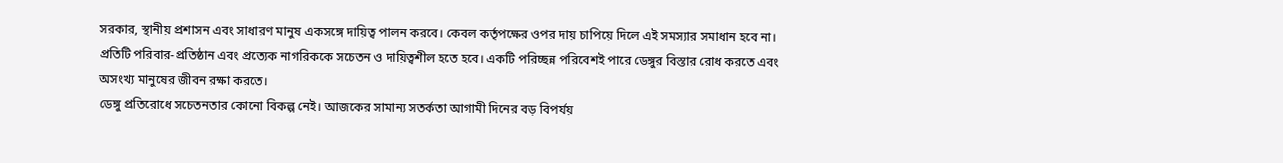সরকার, স্থানীয় প্রশাসন এবং সাধারণ মানুষ একসঙ্গে দায়িত্ব পালন করবে। কেবল কর্তৃপক্ষের ওপর দায় চাপিয়ে দিলে এই সমস্যার সমাধান হবে না। প্রতিটি পরিবার-প্রতিষ্ঠান এবং প্রত্যেক নাগরিককে সচেতন ও দায়িত্বশীল হতে হবে। একটি পরিচ্ছন্ন পরিবেশই পারে ডেঙ্গুর বিস্তার রোধ করতে এবং অসংখ্য মানুষের জীবন রক্ষা করতে।
ডেঙ্গু প্রতিরোধে সচেতনতার কোনো বিকল্প নেই। আজকের সামান্য সতর্কতা আগামী দিনের বড় বিপর্যয়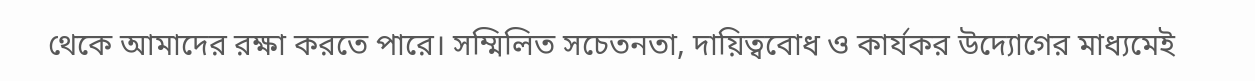থেকে আমাদের রক্ষা করতে পারে। সম্মিলিত সচেতনতা, দায়িত্ববোধ ও কার্যকর উদ্যোগের মাধ্যমেই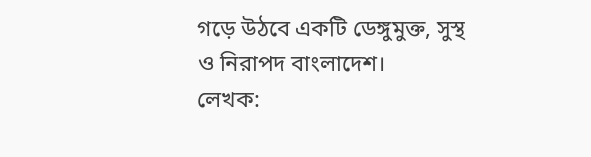গড়ে উঠবে একটি ডেঙ্গুমুক্ত, সুস্থ ও নিরাপদ বাংলাদেশ।
লেখক: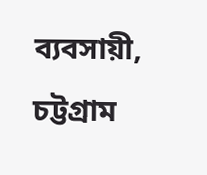ব্যবসায়ী, চট্টগ্রাম